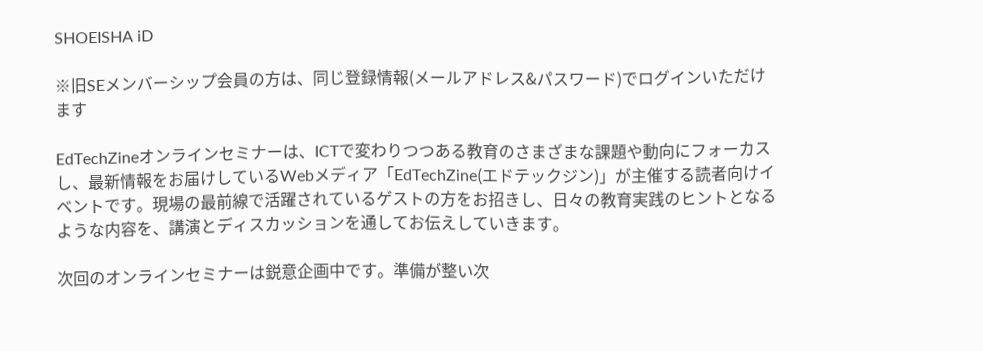SHOEISHA iD

※旧SEメンバーシップ会員の方は、同じ登録情報(メールアドレス&パスワード)でログインいただけます

EdTechZineオンラインセミナーは、ICTで変わりつつある教育のさまざまな課題や動向にフォーカスし、最新情報をお届けしているWebメディア「EdTechZine(エドテックジン)」が主催する読者向けイベントです。現場の最前線で活躍されているゲストの方をお招きし、日々の教育実践のヒントとなるような内容を、講演とディスカッションを通してお伝えしていきます。

次回のオンラインセミナーは鋭意企画中です。準備が整い次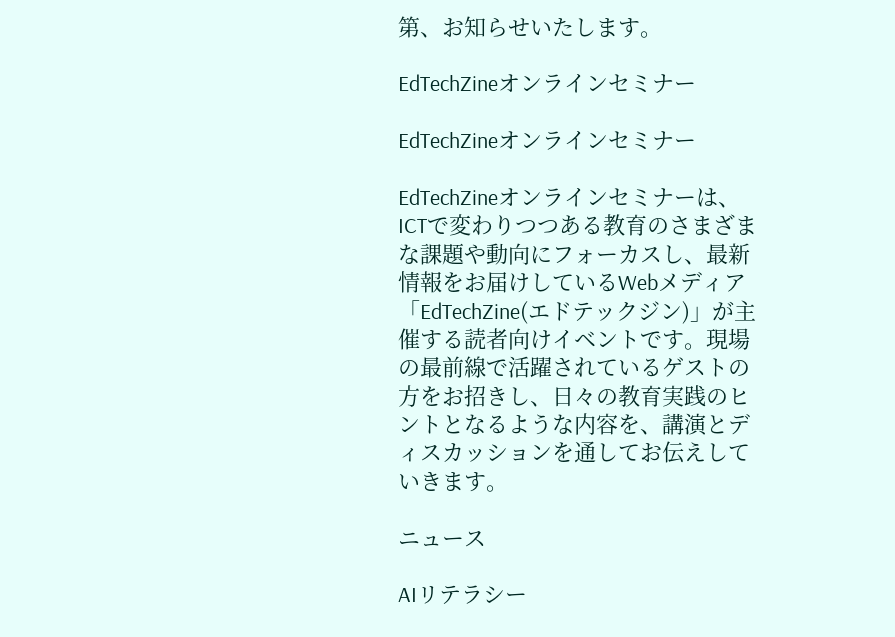第、お知らせいたします。

EdTechZineオンラインセミナー

EdTechZineオンラインセミナー

EdTechZineオンラインセミナーは、ICTで変わりつつある教育のさまざまな課題や動向にフォーカスし、最新情報をお届けしているWebメディア「EdTechZine(エドテックジン)」が主催する読者向けイベントです。現場の最前線で活躍されているゲストの方をお招きし、日々の教育実践のヒントとなるような内容を、講演とディスカッションを通してお伝えしていきます。

ニュース

AIリテラシー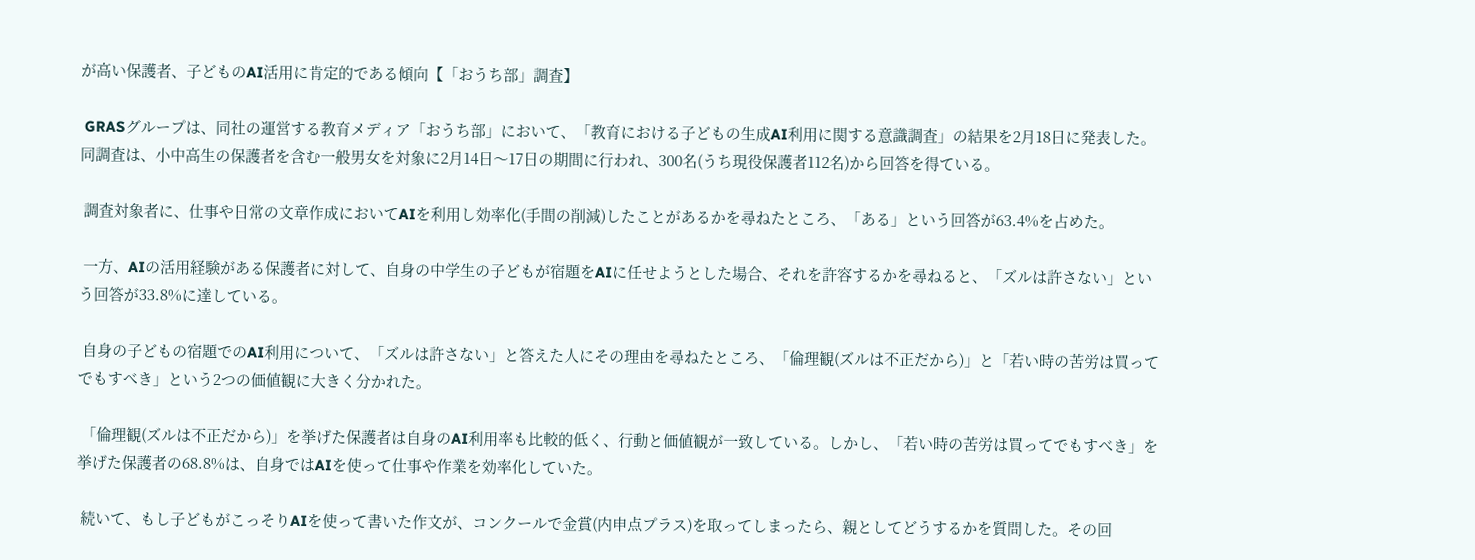が高い保護者、子どものAI活用に肯定的である傾向【「おうち部」調査】

 GRASグループは、同社の運営する教育メディア「おうち部」において、「教育における子どもの生成AI利用に関する意識調査」の結果を2月18日に発表した。同調査は、小中高生の保護者を含む一般男女を対象に2月14日〜17日の期間に行われ、300名(うち現役保護者112名)から回答を得ている。

 調査対象者に、仕事や日常の文章作成においてAIを利用し効率化(手間の削減)したことがあるかを尋ねたところ、「ある」という回答が63.4%を占めた。

 一方、AIの活用経験がある保護者に対して、自身の中学生の子どもが宿題をAIに任せようとした場合、それを許容するかを尋ねると、「ズルは許さない」という回答が33.8%に達している。

 自身の子どもの宿題でのAI利用について、「ズルは許さない」と答えた人にその理由を尋ねたところ、「倫理観(ズルは不正だから)」と「若い時の苦労は買ってでもすべき」という2つの価値観に大きく分かれた。

 「倫理観(ズルは不正だから)」を挙げた保護者は自身のAI利用率も比較的低く、行動と価値観が一致している。しかし、「若い時の苦労は買ってでもすべき」を挙げた保護者の68.8%は、自身ではAIを使って仕事や作業を効率化していた。

 続いて、もし子どもがこっそりAIを使って書いた作文が、コンクールで金賞(内申点プラス)を取ってしまったら、親としてどうするかを質問した。その回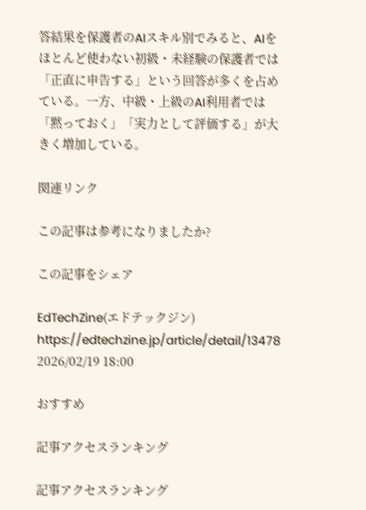答結果を保護者のAIスキル別でみると、AIをほとんど使わない初級・未経験の保護者では「正直に申告する」という回答が多くを占めている。一方、中級・上級のAI利用者では「黙っておく」「実力として評価する」が大きく増加している。

関連リンク

この記事は参考になりましたか?

この記事をシェア

EdTechZine(エドテックジン)
https://edtechzine.jp/article/detail/13478 2026/02/19 18:00

おすすめ

記事アクセスランキング

記事アクセスランキング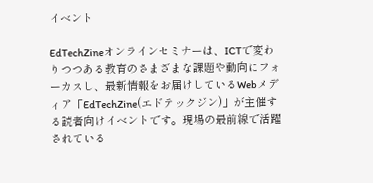イベント

EdTechZineオンラインセミナーは、ICTで変わりつつある教育のさまざまな課題や動向にフォーカスし、最新情報をお届けしているWebメディア「EdTechZine(エドテックジン)」が主催する読者向けイベントです。現場の最前線で活躍されている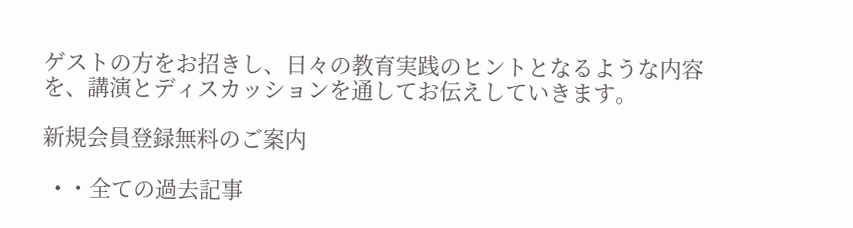ゲストの方をお招きし、日々の教育実践のヒントとなるような内容を、講演とディスカッションを通してお伝えしていきます。

新規会員登録無料のご案内

  • ・全ての過去記事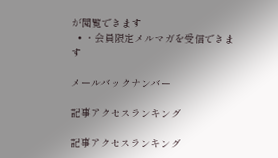が閲覧できます
  • ・会員限定メルマガを受信できます

メールバックナンバー

記事アクセスランキング

記事アクセスランキング